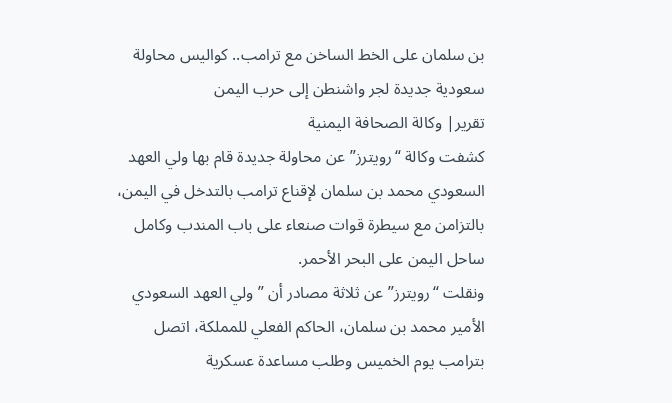بن سلمان على الخط الساخن مع ترامب.. كواليس محاولة سعودية جديدة لجر واشنطن إلى حرب اليمن
تقرير| وكالة الصحافة اليمنية
كشفت وكالة “رويترز” عن محاولة جديدة قام بها ولي العهد السعودي محمد بن سلمان لإقناع ترامب بالتدخل في اليمن، بالتزامن مع سيطرة قوات صنعاء على باب المندب وكامل ساحل اليمن على البحر الأحمر.
ونقلت “رويترز” عن ثلاثة مصادر أن ” ولي العهد السعودي الأمير محمد بن سلمان، الحاكم الفعلي للمملكة، اتصل بترامب يوم الخميس وطلب مساعدة عسكرية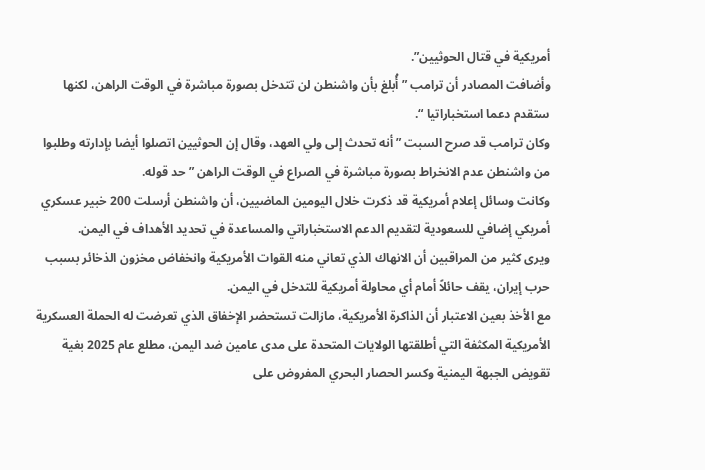أمريكية في قتال الحوثيين”.
وأضافت المصادر أن ترامب ” أُبلغ بأن واشنطن لن تتدخل بصورة مباشرة في الوقت الراهن، لكنها ستقدم دعما استخباراتيا “.
وكان ترامب قد صرح السبت ” أنه تحدث إلى ولي العهد، وقال إن الحوثيين اتصلوا أيضا بإدارته وطلبوا من واشنطن عدم الانخراط بصورة مباشرة في الصراع في الوقت الراهن ” حد قوله.
وكانت وسائل إعلام أمريكية قد ذكرت خلال اليومين الماضيين، أن واشنطن أرسلت 200 خبير عسكري أمريكي إضافي للسعودية لتقديم الدعم الاستخباراتي والمساعدة في تحديد الأهداف في اليمن.
ويرى كثير من المراقبين أن الانهاك الذي تعاني منه القوات الأمريكية وانخفاض مخزون الذخائر بسبب حرب إيران، يقف حائلاً أمام أي محاولة أمريكية للتدخل في اليمن.
مع الأخذ بعين الاعتبار أن الذاكرة الأمريكية، مازالت تستحضر الإخفاق الذي تعرضت له الحملة العسكرية الأمريكية المكثفة التي أطلقتها الولايات المتحدة على مدى عامين ضد اليمن، مطلع عام 2025 بغية تقويض الجبهة اليمنية وكسر الحصار البحري المفروض على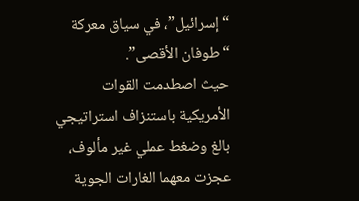“إسرائيل”، في سياق معركة “طوفان الأقصى”.
حيث اصطدمت القوات الأمريكية باستنزاف استراتيجي بالغ وضغط عملي غير مألوف، عجزت معهما الغارات الجوية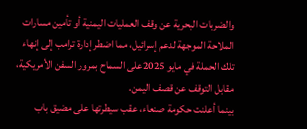والضربات البحرية عن وقف العمليات اليمنية أو تأمين مسارات الملاحة الموجهة لدعم إسرائيل، مما اضطر إدارة ترامب إلى إنهاء تلك الحملة في مايو 2025على السماح بمرور السفن الأمريكية، مقابل التوقف عن قصف اليمن.
بينما أعلنت حكومة صنعاء، عقب سيطرتها على مضيق باب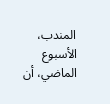المندب، الأسبوع الماضي، أن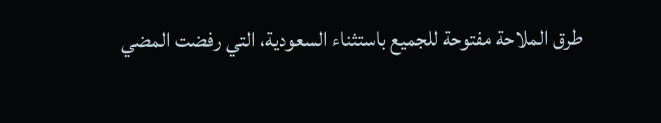طرق الملاحة مفتوحة للجميع باستثناء السعودية، التي رفضت المضي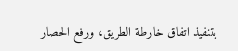بتنفيذ اتفاق خارطة الطريق، ورفع الحصار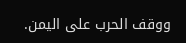ووقف الحرب على اليمن.